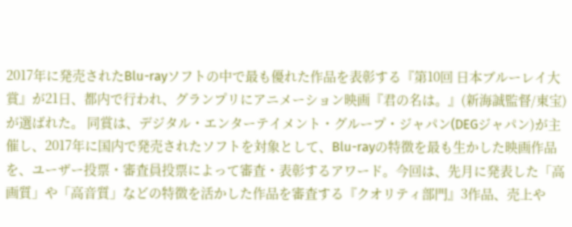2017年に発売されたBlu-rayソフトの中で最も優れた作品を表彰する『第10回 日本ブルーレイ大賞』が21日、都内で行われ、グランプリにアニメーション映画『君の名は。』(新海誠監督/東宝)が選ばれた。 同賞は、デジタル・エンターテイメント・グループ・ジャパン(DEGジャパン)が主催し、2017年に国内で発売されたソフトを対象として、Blu-rayの特徴を最も生かした映画作品を、ユーザー投票・審査員投票によって審査・表彰するアワード。今回は、先月に発表した「高画質」や「高音質」などの特徴を活かした作品を審査する『クオリティ部門』3作品、売上や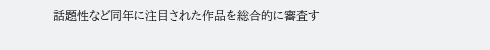話題性など同年に注目された作品を総合的に審査す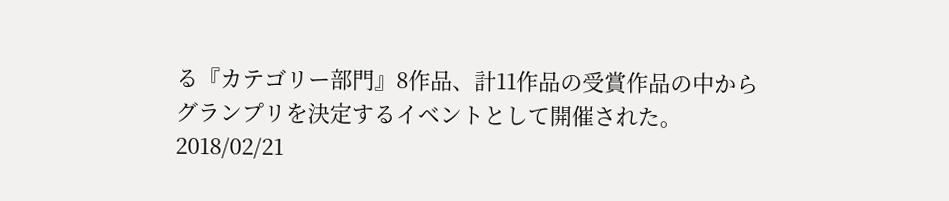る『カテゴリー部門』8作品、計11作品の受賞作品の中からグランプリを決定するイベントとして開催された。
2018/02/21